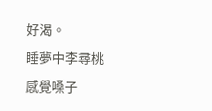好渴。
睡夢中李尋桃感覺嗓子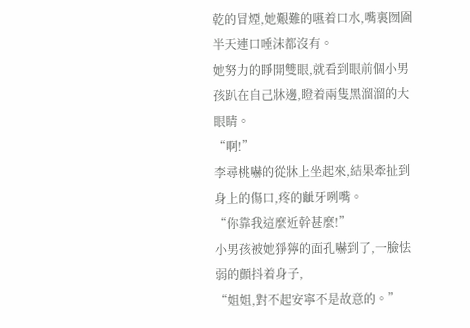乾的冒煙,她艱難的嚥着口水,嘴裏囫圇半天連口唾沫都沒有。
她努力的睜開雙眼,就看到眼前個小男孩趴在自己牀邊,瞪着兩隻黑溜溜的大眼睛。
“啊!”
李尋桃嚇的從牀上坐起來,結果牽扯到身上的傷口,疼的齜牙咧嘴。
“你靠我這麼近幹甚麼!”
小男孩被她猙獰的面孔嚇到了,一臉怯弱的顫抖着身子,
“姐姐,對不起安寧不是故意的。”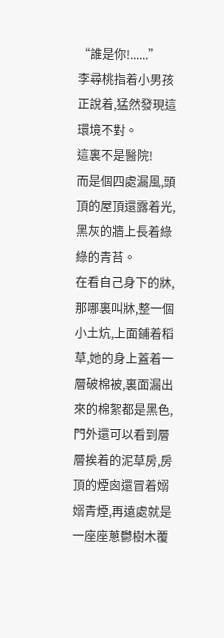“誰是你!......”
李尋桃指着小男孩正說着,猛然發現這環境不對。
這裏不是醫院!
而是個四處漏風,頭頂的屋頂還露着光,黑灰的牆上長着綠綠的青苔。
在看自己身下的牀,那哪裏叫牀,整一個小土炕,上面鋪着稻草,她的身上蓋着一層破棉被,裏面漏出來的棉絮都是黑色,門外還可以看到層層挨着的泥草房,房頂的煙囪還冒着嫋嫋青煙,再遠處就是一座座蔥鬱樹木覆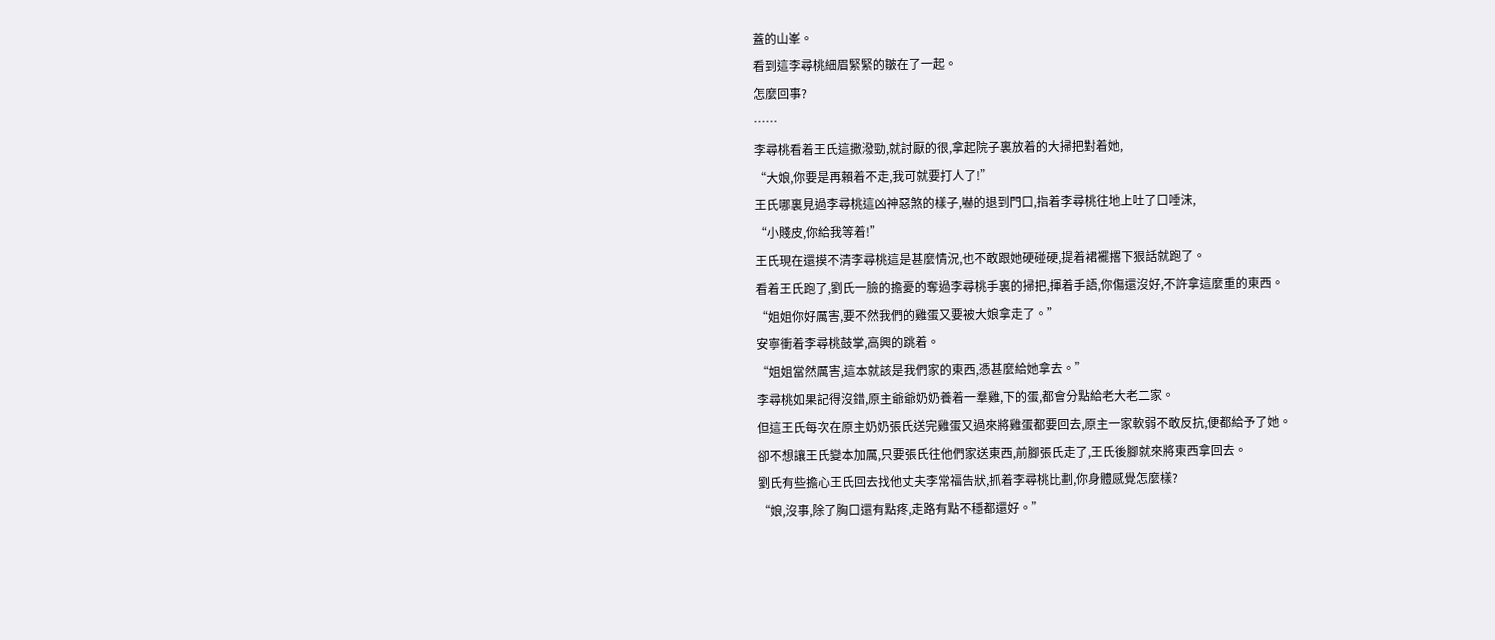蓋的山峯。
看到這李尋桃細眉緊緊的皺在了一起。
怎麼回事?
……
李尋桃看着王氏這撒潑勁,就討厭的很,拿起院子裏放着的大掃把對着她,
“大娘,你要是再賴着不走,我可就要打人了!”
王氏哪裏見過李尋桃這凶神惡煞的樣子,嚇的退到門口,指着李尋桃往地上吐了口唾沫,
“小賤皮,你給我等着!”
王氏現在還摸不清李尋桃這是甚麼情況,也不敢跟她硬碰硬,提着裙襬撂下狠話就跑了。
看着王氏跑了,劉氏一臉的擔憂的奪過李尋桃手裏的掃把,揮着手語,你傷還沒好,不許拿這麼重的東西。
“姐姐你好厲害,要不然我們的雞蛋又要被大娘拿走了。”
安寧衝着李尋桃鼓掌,高興的跳着。
“姐姐當然厲害,這本就該是我們家的東西,憑甚麼給她拿去。”
李尋桃如果記得沒錯,原主爺爺奶奶養着一羣雞,下的蛋,都會分點給老大老二家。
但這王氏每次在原主奶奶張氏送完雞蛋又過來將雞蛋都要回去,原主一家軟弱不敢反抗,便都給予了她。
卻不想讓王氏變本加厲,只要張氏往他們家送東西,前腳張氏走了,王氏後腳就來將東西拿回去。
劉氏有些擔心王氏回去找他丈夫李常福告狀,抓着李尋桃比劃,你身體感覺怎麼樣?
“娘,沒事,除了胸口還有點疼,走路有點不穩都還好。”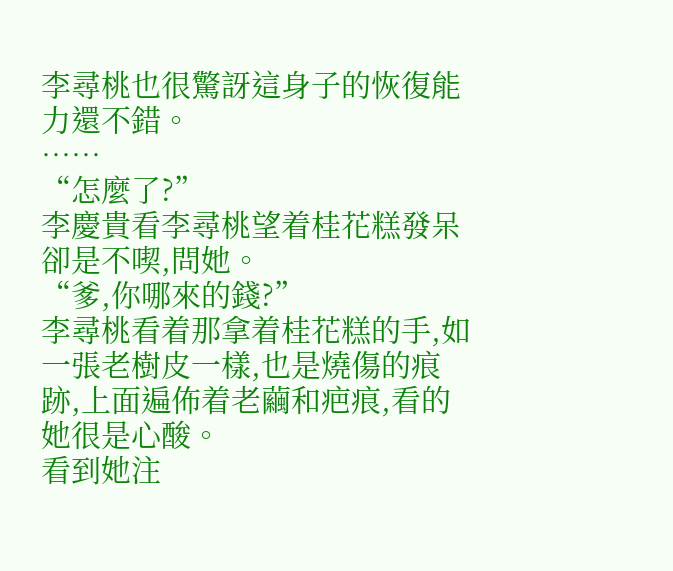李尋桃也很驚訝這身子的恢復能力還不錯。
……
“怎麼了?”
李慶貴看李尋桃望着桂花糕發呆卻是不喫,問她。
“爹,你哪來的錢?”
李尋桃看着那拿着桂花糕的手,如一張老樹皮一樣,也是燒傷的痕跡,上面遍佈着老繭和疤痕,看的她很是心酸。
看到她注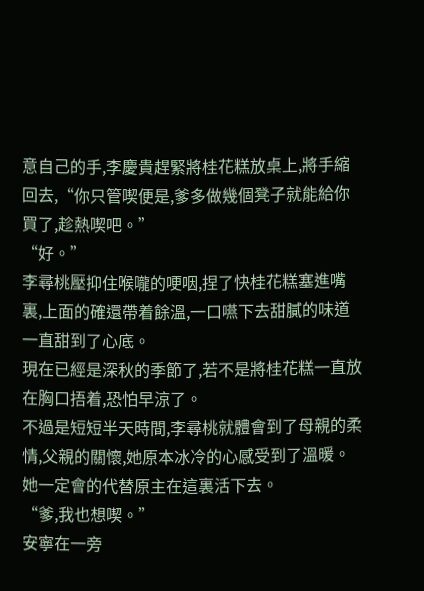意自己的手,李慶貴趕緊將桂花糕放桌上,將手縮回去,“你只管喫便是,爹多做幾個凳子就能給你買了,趁熱喫吧。”
“好。”
李尋桃壓抑住喉嚨的哽咽,捏了快桂花糕塞進嘴裏,上面的確還帶着餘溫,一口嚥下去甜膩的味道一直甜到了心底。
現在已經是深秋的季節了,若不是將桂花糕一直放在胸口捂着,恐怕早涼了。
不過是短短半天時間,李尋桃就體會到了母親的柔情,父親的關懷,她原本冰冷的心感受到了溫暖。
她一定會的代替原主在這裏活下去。
“爹,我也想喫。”
安寧在一旁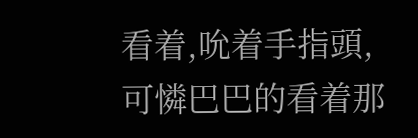看着,吮着手指頭,可憐巴巴的看着那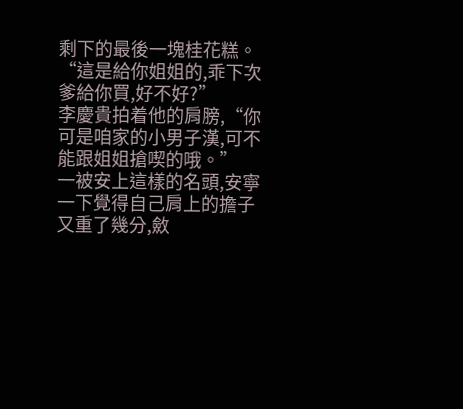剩下的最後一塊桂花糕。
“這是給你姐姐的,乖下次爹給你買,好不好?”
李慶貴拍着他的肩膀,“你可是咱家的小男子漢,可不能跟姐姐搶喫的哦。”
一被安上這樣的名頭,安寧一下覺得自己肩上的擔子又重了幾分,斂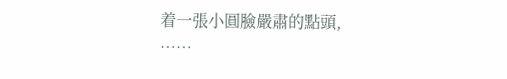着一張小圓臉嚴肅的點頭,
……